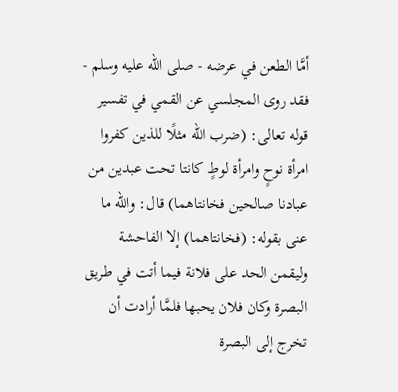أمَّا الطعن في عرضه - صلى الله عليه وسلم - فقد روى المجلسي عن القمي في تفسير قوله تعالى: (ضرب الله مثلًا للذين كفروا امرأة نوحٍ وامرأة لوطٍ كانتا تحت عبدين من عبادنا صالحين فخانتاهما) قال: والله ما عنى بقوله: (فخانتاهما) إلا الفاحشة وليقمن الحد على فلانة فيما أتت في طريق البصرة وكان فلان يحبها فلمَّا أرادت أن تخرج إلى البصرة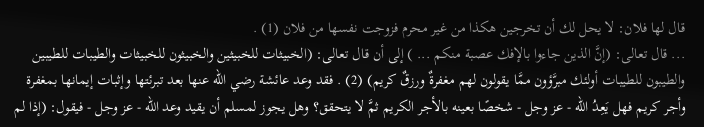قال لها فلان: لا يحل لك أن تخرجين هكذا من غير محرم فزوجت نفسها من فلان (1) .
... قال تعالى: (إنَّ الذين جاءوا بالإفك عصبة منكم ... ) إلى أن قال تعالى: (الخبيثات للخبيثين والخبيثون للخبيثات والطيبات للطيبين والطيبون للطيبات أولئك مبرَّؤون ممَّا يقولون لهم مغفرةٌ ورزقٌ كريم) (2) . فقد وعد عائشة رضي الله عنها بعد تبرئتها وإثبات إيمانها بمغفرة وأجر كريم فهل يَعِدُ الله - عز وجل - شخصًا بعينه بالأجر الكريم ثمَّ لا يتحقق؟ وهل يجوز لمسلم أن يقيد وعد الله - عز وجل - فيقول: (إذا لم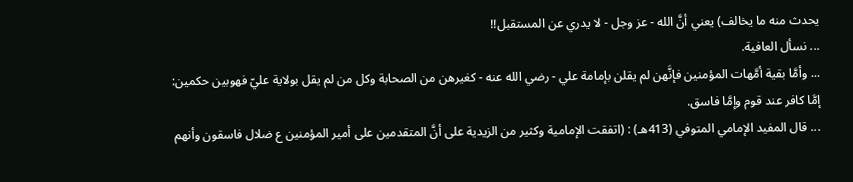يحدث منه ما يخالف) يعني أنَّ الله - عز وجل - لا يدري عن المستقبل!!
... نسأل العافية.
... وأمَّا بقية أمَّهات المؤمنين فإنَّهن لم يقلن بإمامة علي - رضي الله عنه - كغيرهن من الصحابة وكل من لم يقل بولاية عليّ فهوبين حكمين: إمَّا كافر عند قوم وإمَّا فاسق.
... قال المفيد الإمامي المتوفي (413هـ) : (اتفقت الإمامية وكثير من الزيدية على أنَّ المتقدمين على أمير المؤمنين ع ضلال فاسقون وأنهم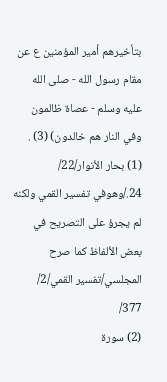بتأخيرهم أمير المؤمنين ع عن مقام رسول الله - صلى الله عليه وسلم - عصاة ظالمون وفي النار هم خالدون) (3) .
(1) بحار الأنوار/22/ 24./وهوفي تفسير القمي ولكنه لم يجرؤ على التصريح في بعض الألفاظ كما صرح المجلسي/تفسير القمي/2/ 377/
(2) سورة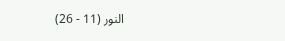النور (11 - 26)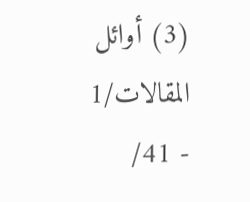(3) أوائل المقالات/1 - 41/